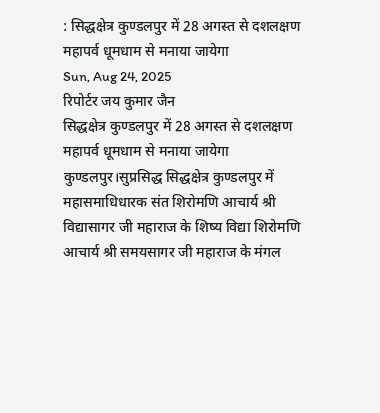: सिद्धक्षेत्र कुण्डलपुर में 28 अगस्त से दशलक्षण महापर्व धूमधाम से मनाया जायेगा
Sun, Aug 24, 2025
रिपोर्टर जय कुमार जैन
सिद्धक्षेत्र कुण्डलपुर में 28 अगस्त से दशलक्षण महापर्व धूमधाम से मनाया जायेगा
कुण्डलपुर।सुप्रसिद्ध सिद्धक्षेत्र कुण्डलपुर में महासमाधिधारक संत शिरोमणि आचार्य श्री विद्यासागर जी महाराज के शिष्य विद्या शिरोमणि आचार्य श्री समयसागर जी महाराज के मंगल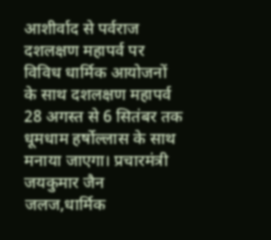आशीर्वाद से पर्वराज दशलक्षण महापर्व पर विविध धार्मिक आयोजनों के साथ दशलक्षण महापर्व 28 अगस्त से 6 सितंबर तक धूमधाम हर्षोल्लास के साथ मनाया जाएगा। प्रचारमंत्री जयकुमार जैन जलज,धार्मिक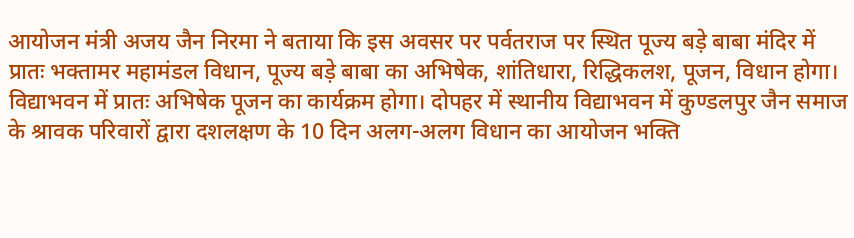आयोजन मंत्री अजय जैन निरमा ने बताया कि इस अवसर पर पर्वतराज पर स्थित पूज्य बड़े बाबा मंदिर में प्रातः भक्तामर महामंडल विधान, पूज्य बड़े बाबा का अभिषेक, शांतिधारा, रिद्धिकलश, पूजन, विधान होगा। विद्याभवन में प्रातः अभिषेक पूजन का कार्यक्रम होगा। दोपहर में स्थानीय विद्याभवन में कुण्डलपुर जैन समाज के श्रावक परिवारों द्वारा दशलक्षण के 10 दिन अलग-अलग विधान का आयोजन भक्ति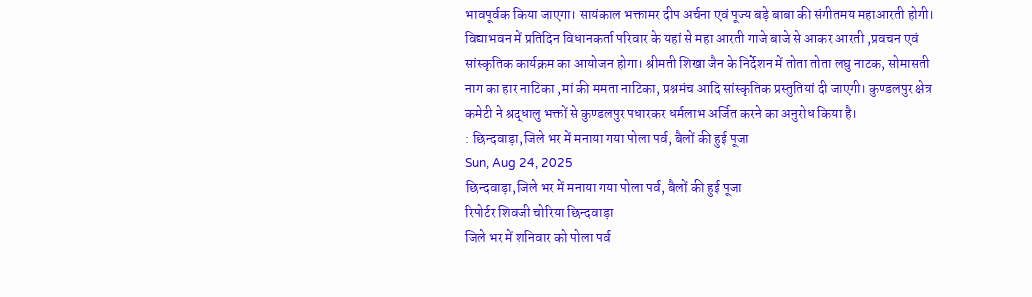भावपूर्वक किया जाएगा। सायंकाल भक्तामर दीप अर्चना एवं पूज्य बड़े बाबा की संगीतमय महाआरती होगी। विद्याभवन में प्रतिदिन विधानकर्ता परिवार के यहां से महा आरती गाजे बाजे से आकर आरती ,प्रवचन एवं सांस्कृतिक कार्यक्रम का आयोजन होगा। श्रीमती शिखा जैन के निर्देशन में तोता तोता लघु नाटक, सोमासती नाग का हार नाटिका ,मां की ममता नाटिका, प्रश्नमंच आदि सांस्कृतिक प्रस्तुतियां दी जाएगी। कुण्डलपुर क्षेत्र कमेटी ने श्रद्धालु भक्तों से कुण्डलपुर पधारकर धर्मलाभ अर्जित करने का अनुरोध किया है।
: छिन्दवाड़ा,जिले भर में मनाया गया पोला पर्व, बैलों की हुई पूजा
Sun, Aug 24, 2025
छिन्दवाड़ा,जिले भर में मनाया गया पोला पर्व, बैलों की हुई पूजा
रिपोर्टर शिवजी चोरिया छिन्दवाड़ा
जिले भर में शनिवार को पोला पर्व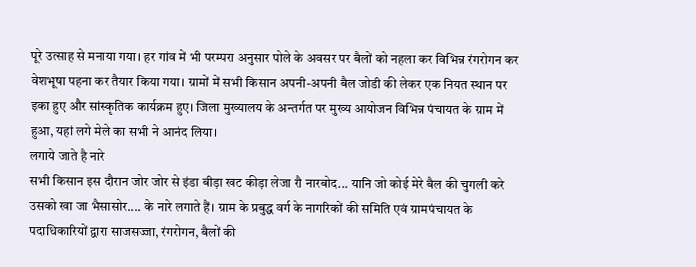पूरे उत्साह से मनाया गया। हर गांव में भी परम्परा अनुसार पोले के अवसर पर बैलों को नहला कर विभिन्न रंगरोगन कर वेशभूषा पहना कर तैयार किया गया। ग्रामों में सभी किसान अपनी-अपनी बैल जोडी की लेकर एक नियत स्थान पर इका हुए और सांस्कृतिक कार्यक्रम हुए। जिला मुख्यालय के अन्तर्गत पर मुख्य आयोजन विभिन्न पंचायत के ग्राम में हुआ, यहां लगे मेले का सभी ने आनंद लिया।
लगाये जाते है नारे
सभी किसान इस दौरान जोर जोर से इंडा बीड़ा खट कीड़ा लेजा रौ नारबोद... यानि जो कोई मेरे बैल की चुगली करे उसको खा जा भैसासोर.... के नारे लगाते हैं। ग्राम के प्रबुद्ध वर्ग के नागरिकों की समिति एवं ग्रामपंचायत के पदाधिकारियों द्वारा साजसज्जा, रंगरोगन, बैलों की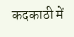कदकाठी में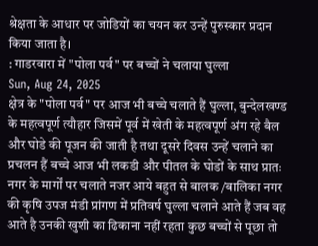श्रेक्षता के आधार पर जोडियों का चयन कर उन्हें पुरुस्कार प्रदान किया जाता है।
: गाडरवारा में "पोला पर्व" पर बच्चों ने चलाया घुल्ला
Sun, Aug 24, 2025
क्षेत्र के "पोला पर्व" पर आज भी बच्चे चलाते हैं घुल्ला, बुन्देलखण्ड के महत्वपूर्ण त्यौहार जिसमें पूर्व में खेती के महत्वपूर्ण अंग रहे बैल और घोडे की पूजन की जाती है तथा दूसरे दिवस उन्हें चलाने का प्रचलन हैं बच्चे आज भी लकडी और पीतल के घोडों के साथ प्रातः नगर के मार्गों पर चलाते नजर आये बहुत से बालक /बालिका नगर की कृषि उपज मंडी प्रांगण में प्रतिवर्ष घुल्ला चलाने आते हैं जब वह आते है उनकी खुशी का ढिकाना नहीं रहता कुछ बच्चों से पूछा तो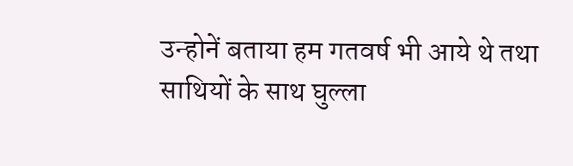उन्होनें बताया हम गतवर्ष भी आये थे तथा साथियों के साथ घुल्ला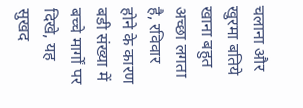चलाना और खुरमा बतिये खाना बहुत अच्छा लगता है, रविवार होने के कारण बडी संख्या में बच्चे मार्गों पर दिखे, यह सुखद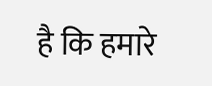है कि हमारे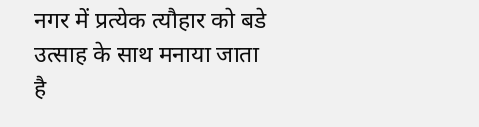नगर में प्रत्येक त्यौहार को बडे उत्साह के साथ मनाया जाता है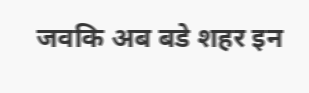जवकि अब बडे शहर इन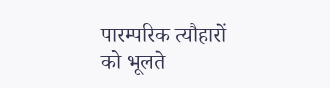पारम्परिक त्यौहारों को भूलते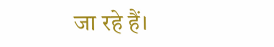जा रहे हैं।